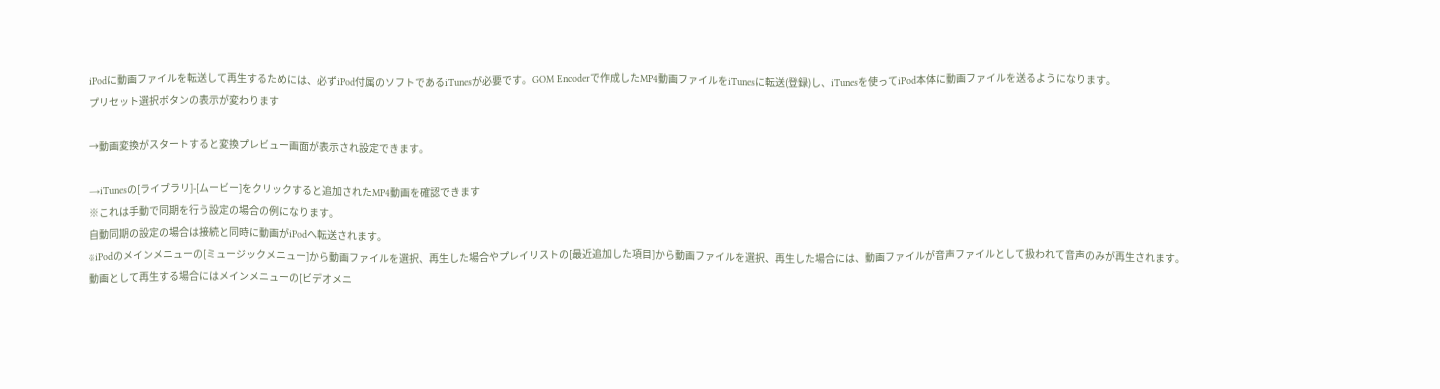iPodに動画ファイルを転送して再生するためには、必ずiPod付属のソフトであるiTunesが必要です。GOM Encoderで作成したMP4動画ファイルをiTunesに転送(登録)し、iTunesを使ってiPod本体に動画ファイルを送るようになります。
プリセット選択ボタンの表示が変わります

→動画変換がスタートすると変換プレビュー画面が表示され設定できます。

→iTunesの[ライブラリ]-[ムービー]をクリックすると追加されたMP4動画を確認できます
※これは手動で同期を行う設定の場合の例になります。
自動同期の設定の場合は接続と同時に動画がiPodへ転送されます。
※iPodのメインメニューの[ミュージックメニュー]から動画ファイルを選択、再生した場合やプレイリストの[最近追加した項目]から動画ファイルを選択、再生した場合には、動画ファイルが音声ファイルとして扱われて音声のみが再生されます。
動画として再生する場合にはメインメニューの[ビデオメニ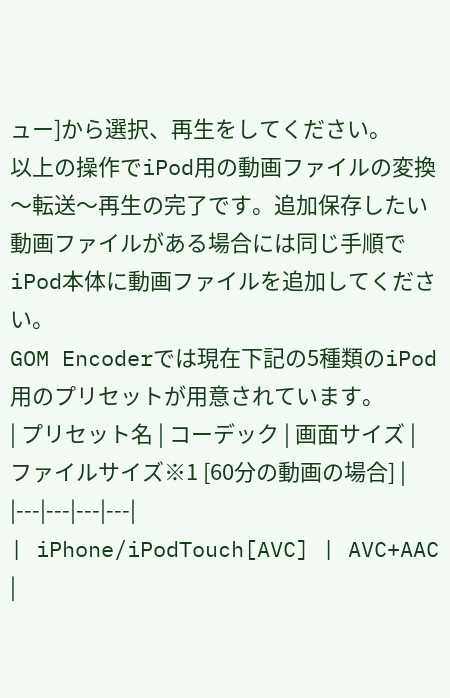ュー]から選択、再生をしてください。
以上の操作でiPod用の動画ファイルの変換〜転送〜再生の完了です。追加保存したい動画ファイルがある場合には同じ手順でiPod本体に動画ファイルを追加してください。
GOM Encoderでは現在下記の5種類のiPod用のプリセットが用意されています。
| プリセット名 | コーデック | 画面サイズ | ファイルサイズ※1 [60分の動画の場合] |
|---|---|---|---|
| iPhone/iPodTouch[AVC] | AVC+AAC |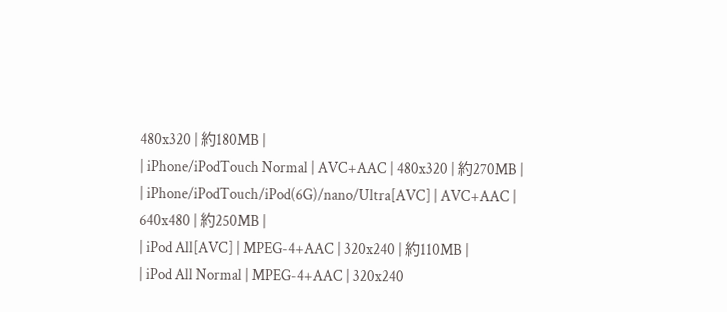480x320 | 約180MB |
| iPhone/iPodTouch Normal | AVC+AAC | 480x320 | 約270MB |
| iPhone/iPodTouch/iPod(6G)/nano/Ultra[AVC] | AVC+AAC | 640x480 | 約250MB |
| iPod All[AVC] | MPEG-4+AAC | 320x240 | 約110MB |
| iPod All Normal | MPEG-4+AAC | 320x240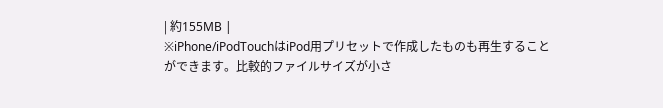| 約155MB |
※iPhone/iPodTouchはiPod用プリセットで作成したものも再生することができます。比較的ファイルサイズが小さ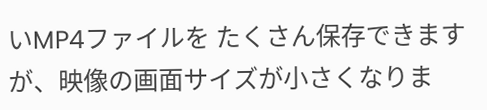いMP4ファイルを たくさん保存できますが、映像の画面サイズが小さくなりま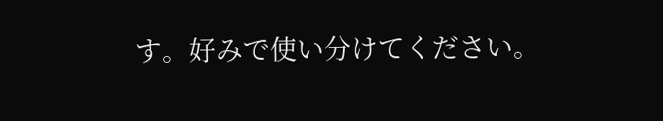す。好みで使い分けてください。